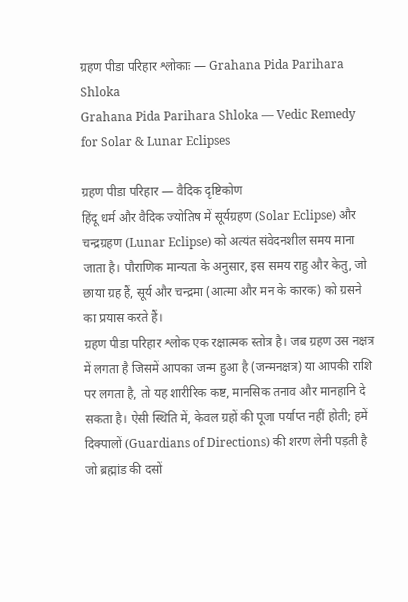ग्रहण पीडा परिहार श्लोकाः — Grahana Pida Parihara Shloka
Grahana Pida Parihara Shloka — Vedic Remedy for Solar & Lunar Eclipses

ग्रहण पीडा परिहार — वैदिक दृष्टिकोण
हिंदू धर्म और वैदिक ज्योतिष में सूर्यग्रहण (Solar Eclipse) और चन्द्रग्रहण (Lunar Eclipse) को अत्यंत संवेदनशील समय माना जाता है। पौराणिक मान्यता के अनुसार, इस समय राहु और केतु, जो छाया ग्रह हैं, सूर्य और चन्द्रमा (आत्मा और मन के कारक) को ग्रसने का प्रयास करते हैं।
ग्रहण पीडा परिहार श्लोक एक रक्षात्मक स्तोत्र है। जब ग्रहण उस नक्षत्र में लगता है जिसमें आपका जन्म हुआ है (जन्मनक्षत्र) या आपकी राशि पर लगता है, तो यह शारीरिक कष्ट, मानसिक तनाव और मानहानि दे सकता है। ऐसी स्थिति में, केवल ग्रहों की पूजा पर्याप्त नहीं होती; हमें दिक्पालों (Guardians of Directions) की शरण लेनी पड़ती है जो ब्रह्मांड की दसों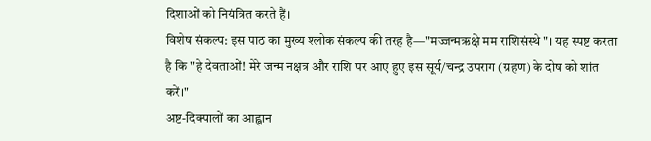दिशाओं को नियंत्रित करते हैं।
विशेष संकल्प: इस पाठ का मुख्य श्लोक संकल्प की तरह है—"मज्जन्मऋक्षे मम राशिसंस्थे"। यह स्पष्ट करता है कि "हे देवताओं! मेरे जन्म नक्षत्र और राशि पर आए हुए इस सूर्य/चन्द्र उपराग (ग्रहण) के दोष को शांत करें।"
अष्ट-दिक्पालों का आह्वान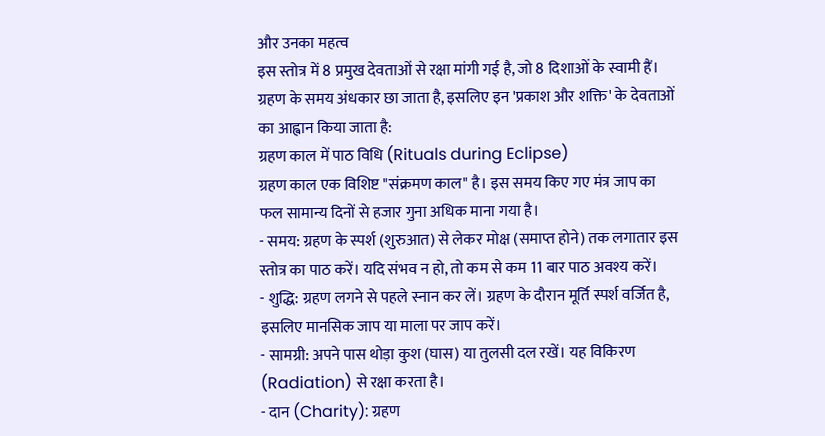और उनका महत्व
इस स्तोत्र में 8 प्रमुख देवताओं से रक्षा मांगी गई है, जो 8 दिशाओं के स्वामी हैं। ग्रहण के समय अंधकार छा जाता है, इसलिए इन 'प्रकाश और शक्ति' के देवताओं का आह्वान किया जाता है:
ग्रहण काल में पाठ विधि (Rituals during Eclipse)
ग्रहण काल एक विशिष्ट "संक्रमण काल" है। इस समय किए गए मंत्र जाप का फल सामान्य दिनों से हजार गुना अधिक माना गया है।
- समय: ग्रहण के स्पर्श (शुरुआत) से लेकर मोक्ष (समाप्त होने) तक लगातार इस स्तोत्र का पाठ करें। यदि संभव न हो, तो कम से कम 11 बार पाठ अवश्य करें।
- शुद्धि: ग्रहण लगने से पहले स्नान कर लें। ग्रहण के दौरान मूर्ति स्पर्श वर्जित है, इसलिए मानसिक जाप या माला पर जाप करें।
- सामग्री: अपने पास थोड़ा कुश (घास) या तुलसी दल रखें। यह विकिरण (Radiation) से रक्षा करता है।
- दान (Charity): ग्रहण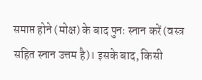समाप्त होने (मोक्ष) के बाद पुनः स्नान करें (वस्त्र सहित स्नान उत्तम है)। इसके बाद, किसी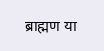ब्राह्मण या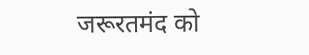जरूरतमंद को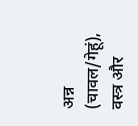अन्न (चावल/गेहूं), वस्त्र और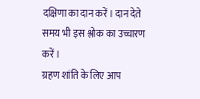दक्षिणा का दान करें। दान देते समय भी इस श्लोक का उच्चारण करें।
ग्रहण शांति के लिए आप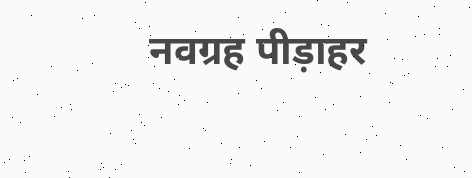नवग्रह पीड़ाहर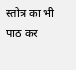स्तोत्र का भी पाठ कर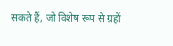सकते हैं, जो विशेष रूप से ग्रहों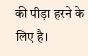की पीड़ा हरने के लिए है।